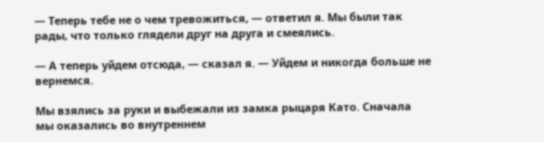— Теперь тебе не о чем тревожиться, — ответил я. Мы были так рады, что только глядели друг на друга и смеялись.

— А теперь уйдем отсюда, — сказал я. — Уйдем и никогда больше не вернемся.

Мы взялись за руки и выбежали из замка рыцаря Като. Сначала мы оказались во внутреннем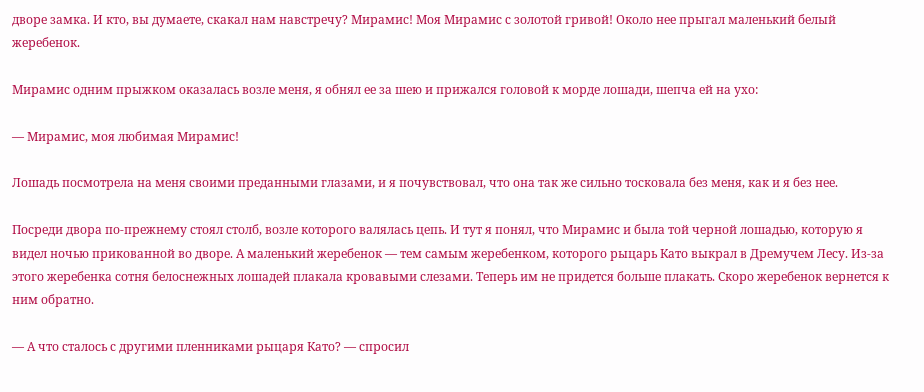дворе замка. И кто, вы думаете, скакал нам навстречу? Мирамис! Моя Мирамис с золотой гривой! Около нее прыгал маленький белый жеребенок.

Мирамис одним прыжком оказалась возле меня, я обнял ее за шею и прижался головой к морде лошади, шепча ей на ухо:

— Мирамис, моя любимая Мирамис!

Лошадь посмотрела на меня своими преданными глазами, и я почувствовал, что она так же сильно тосковала без меня, как и я без нее.

Посреди двора по-прежнему стоял столб, возле которого валялась цепь. И тут я понял, что Мирамис и была той черной лошадью, которую я видел ночью прикованной во дворе. А маленький жеребенок — тем самым жеребенком, которого рыцарь Като выкрал в Дремучем Лесу. Из-за этого жеребенка сотня белоснежных лошадей плакала кровавыми слезами. Теперь им не придется больше плакать. Скоро жеребенок вернется к ним обратно.

— А что сталось с другими пленниками рыцаря Като? — спросил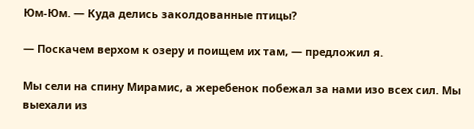Юм-Юм. — Куда делись заколдованные птицы?

— Поскачем верхом к озеру и поищем их там, — предложил я.

Мы сели на спину Мирамис, а жеребенок побежал за нами изо всех сил. Мы выехали из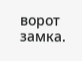ворот замка.